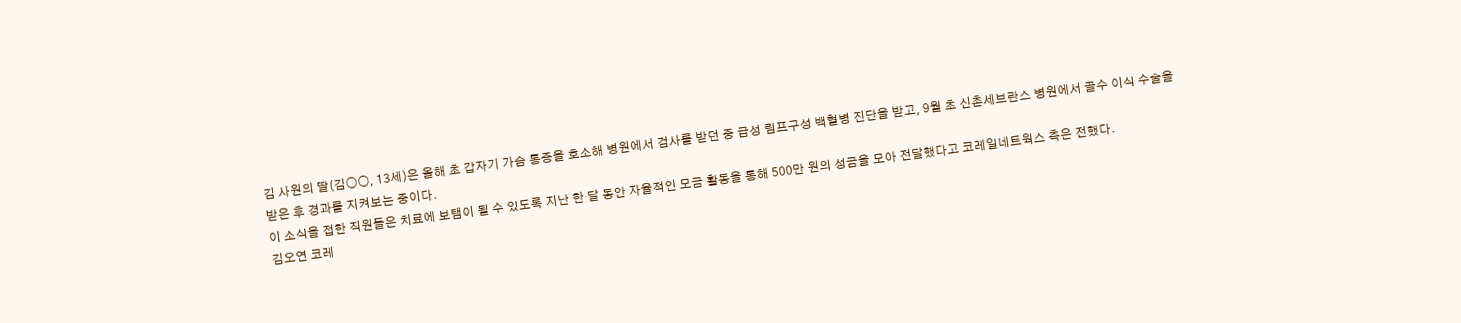김 사원의 딸(김○○, 13세)은 올해 초 갑자기 가슴 통증을 호소해 병원에서 검사를 받던 중 급성 림프구성 백혈병 진단을 받고, 9월 초 신촌세브란스 병원에서 골수 이식 수술을 받은 후 경과를 지켜보는 중이다.
이 소식을 접한 직원들은 치료에 보탬이 될 수 있도록 지난 한 달 동안 자율적인 모금 활동을 통해 500만 원의 성금을 모아 전달했다고 코레일네트웍스 측은 전했다.
김오연 코레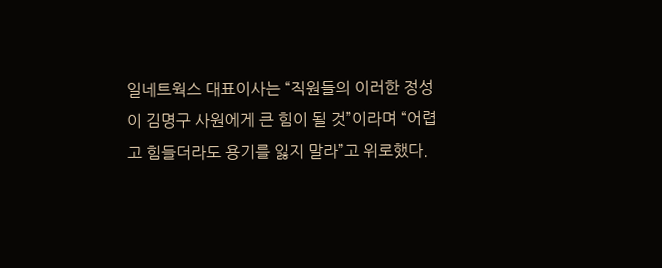일네트웍스 대표이사는 “직원들의 이러한 정성이 김명구 사원에게 큰 힘이 될 것”이라며 “어렵고 힘들더라도 용기를 잃지 말라”고 위로했다.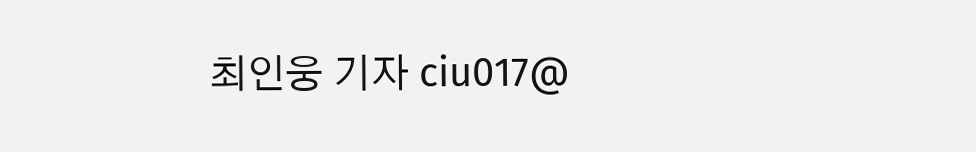최인웅 기자 ciu017@